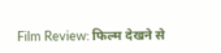Film Review: फिल्‍म देखने से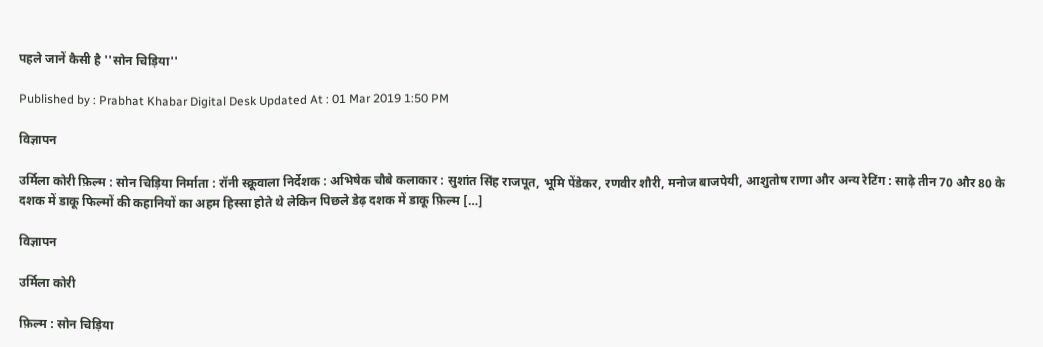पहले जानें कैसी है ''सोन चिड़िया''

Published by : Prabhat Khabar Digital Desk Updated At : 01 Mar 2019 1:50 PM

विज्ञापन

उर्मिला कोरी फ़िल्म : सोन चिड़िया निर्माता : रॉनी स्क्रूवाला निर्देशक : अभिषेक चौबे कलाकार : सुशांत सिंह राजपूत, भूमि पेंडेकर, रणवीर शौरी, मनोज बाजपेयी, आशुतोष राणा और अन्य रेटिंग : साढ़े तीन 70 और 80 के दशक में डाकू फिल्मों की कहानियों का अहम हिस्सा होते थे लेकिन पिछले डेढ़ दशक में डाकू फ़िल्म […]

विज्ञापन

उर्मिला कोरी

फ़िल्म : सोन चिड़िया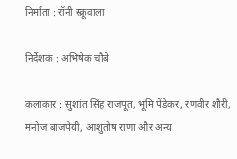निर्माता : रॉनी स्क्रूवाला

निर्देशक : अभिषेक चौबे

कलाकार : सुशांत सिंह राजपूत, भूमि पेंडेकर, रणवीर शौरी, मनोज बाजपेयी, आशुतोष राणा और अन्य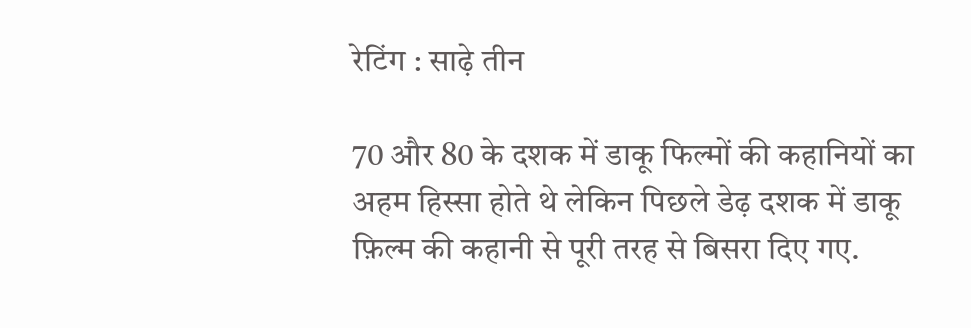रेटिंग : साढ़े तीन

70 और 80 के दशक में डाकू फिल्मों की कहानियों का अहम हिस्सा होते थे लेकिन पिछले डेढ़ दशक में डाकू फ़िल्म की कहानी से पूरी तरह से बिसरा दिए गए.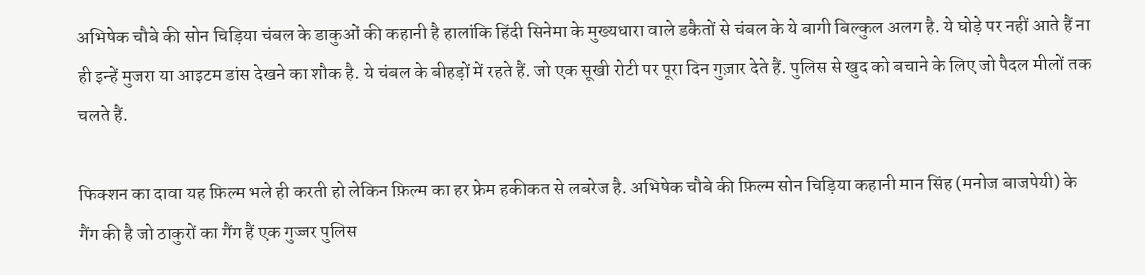अभिषेक चौबे की सोन चिड़िया चंबल के डाकुओं की कहानी है हालांकि हिंदी सिनेमा के मुख्यधारा वाले डकैतों से चंबल के ये बागी बिल्कुल अलग है. ये घोड़े पर नहीं आते हैं ना ही इन्हें मुजरा या आइटम डांस देखने का शौक है. ये चंबल के बीहड़ों में रहते हैं. जो एक सूखी रोटी पर पूरा दिन गुज़ार देते हैं. पुलिस से खुद को बचाने के लिए जो पैदल मीलों तक चलते हैं.

फिक्शन का दावा यह फ़िल्म भले ही करती हो लेकिन फ़िल्म का हर फ्रेम हकीकत से लबरेज है. अभिषेक चौबे की फ़िल्म सोन चिड़िया कहानी मान सिंह (मनोज बाजपेयी) के गैंग की है जो ठाकुरों का गैंग हैं एक गुज्जर पुलिस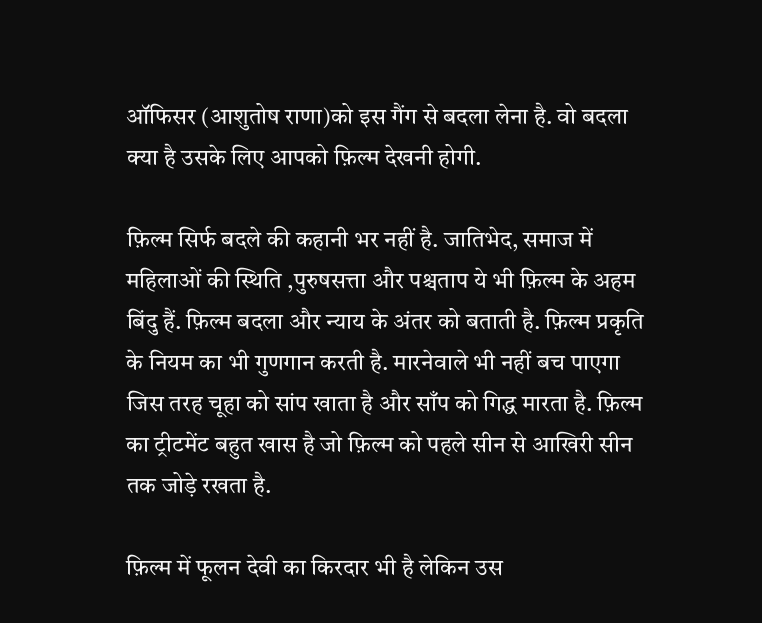ऑफिसर (आशुतोष राणा)को इस गैंग से बदला लेना है. वो बदला क्या है उसके लिए आपको फ़िल्म देखनी होगी.

फ़िल्म सिर्फ बदले की कहानी भर नहीं है. जातिभेद, समाज में महिलाओं की स्थिति ,पुरुषसत्ता और पश्चताप ये भी फ़िल्म के अहम बिंदु हैं. फ़िल्म बदला और न्याय के अंतर को बताती है. फ़िल्म प्रकृति के नियम का भी गुणगान करती है. मारनेवाले भी नहीं बच पाएगा जिस तरह चूहा को सांप खाता है और साँप को गिद्ध मारता है. फ़िल्म का ट्रीटमेंट बहुत खास है जो फ़िल्म को पहले सीन से आखिरी सीन तक जोड़े रखता है.

फ़िल्म में फूलन देवी का किरदार भी है लेकिन उस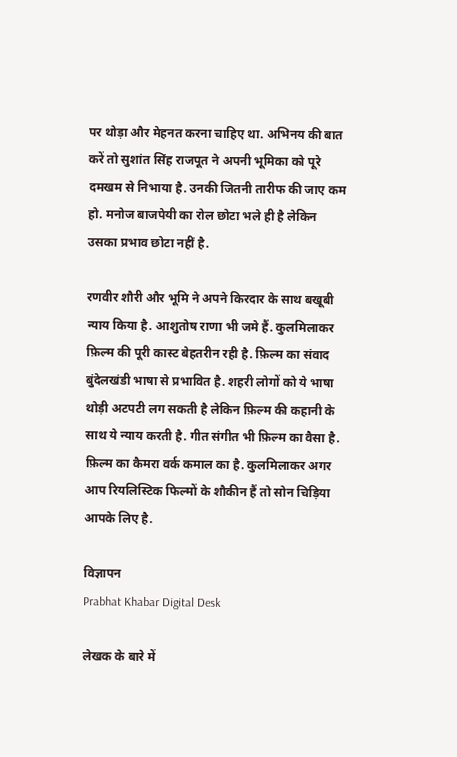पर थोड़ा और मेहनत करना चाहिए था. अभिनय की बात करें तो सुशांत सिंह राजपूत ने अपनी भूमिका को पूरे दमखम से निभाया है. उनकी जितनी तारीफ की जाए कम हो. मनोज बाजपेयी का रोल छोटा भले ही है लेकिन उसका प्रभाव छोटा नहीं है.

रणवीर शौरी और भूमि ने अपने किरदार के साथ बखूबी न्याय किया है. आशुतोष राणा भी जमे हैं. कुलमिलाकर फ़िल्म की पूरी कास्ट बेहतरीन रही है. फ़िल्म का संवाद बुंदेलखंडी भाषा से प्रभावित है. शहरी लोगों को ये भाषा थोड़ी अटपटी लग सकती है लेकिन फ़िल्म की कहानी के साथ ये न्याय करती है. गीत संगीत भी फ़िल्म का वैसा है. फ़िल्म का कैमरा वर्क कमाल का है. कुलमिलाकर अगर आप रियलिस्टिक फिल्मों के शौकीन हैं तो सोन चिड़िया आपके लिए है.

विज्ञापन
Prabhat Khabar Digital Desk

लेखक के बारे में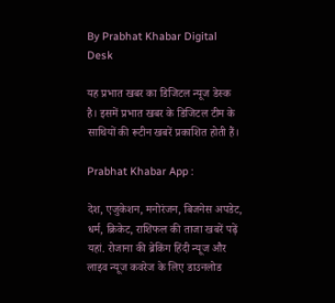By Prabhat Khabar Digital Desk

यह प्रभात खबर का डिजिटल न्यूज डेस्क है। इसमें प्रभात खबर के डिजिटल टीम के साथियों की रूटीन खबरें प्रकाशित होती हैं।

Prabhat Khabar App :

देश, एजुकेशन, मनोरंजन, बिजनेस अपडेट, धर्म, क्रिकेट, राशिफल की ताजा खबरें पढ़ें यहां. रोजाना की ब्रेकिंग हिंदी न्यूज और लाइव न्यूज कवरेज के लिए डाउनलोड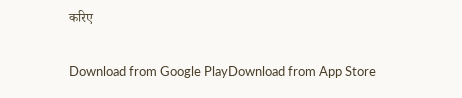करिए

Download from Google PlayDownload from App Store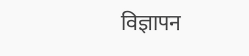विज्ञापन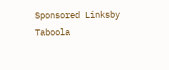Sponsored Linksby Taboola